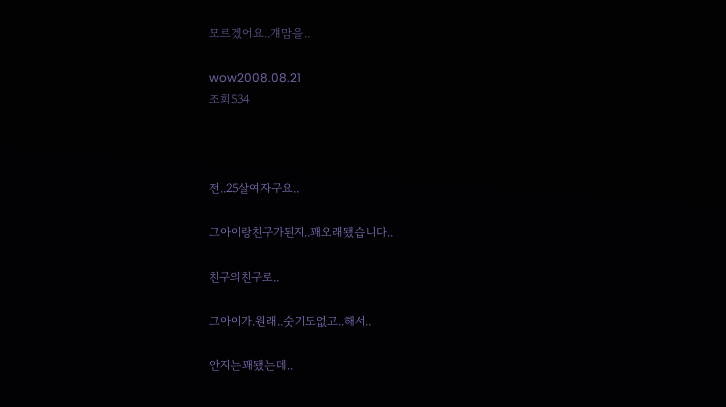모르겠어요..걔맘을..

wow2008.08.21
조회534



전..25살여자구요..

그아이랑친구가된지..꽤오래됐습니다..

친구의친구로..

그아이가.원래..숫기도없고..해서..

안지는꽤됐는데..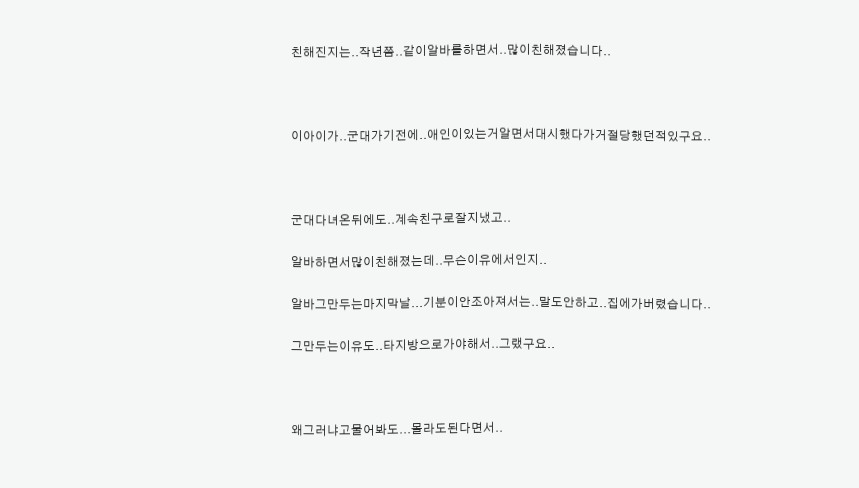친해진지는..작년쯤..같이알바를하면서..많이친해졌습니다..



이아이가..군대가기전에..애인이있는거알면서대시했다가거절당했던적있구요..



군대다녀온뒤에도..계속친구로잘지냈고..

알바하면서많이친해졌는데..무슨이유에서인지..

알바그만두는마지막날...기분이안조아져서는..말도안하고..집에가버렸습니다..

그만두는이유도..타지방으로가야해서..그랬구요..



왜그러냐고물어봐도...몰라도된다면서..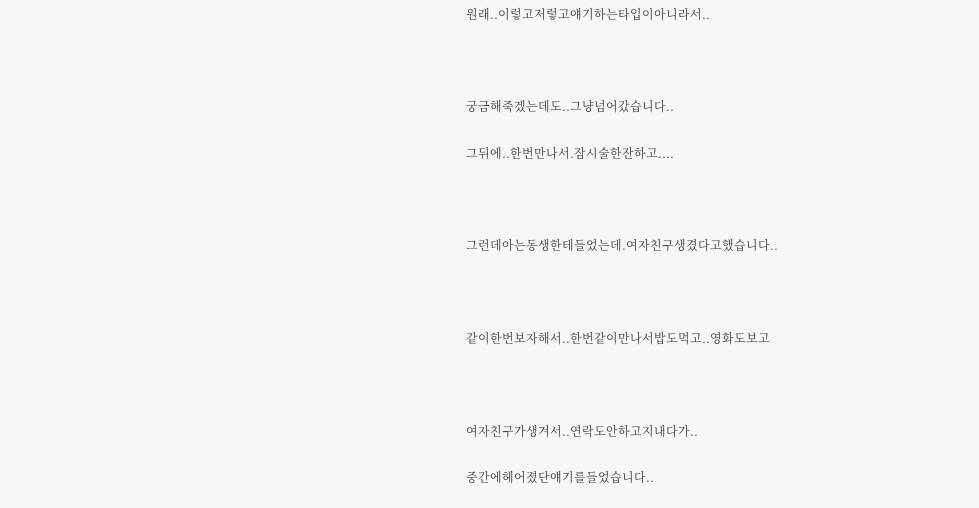원래..이렇고저렇고얘기하는타입이아니라서..



궁금해죽겠는데도..그냥넘어갔습니다..

그뒤에..한번만나서.잠시술한잔하고....



그런데아는동생한테들었는데.여자친구생겼다고했습니다..



같이한번보자해서..한번같이만나서밥도먹고..영화도보고



여자친구가생겨서..연락도안하고지내다가..

중간에헤어졌단얘기를들었습니다..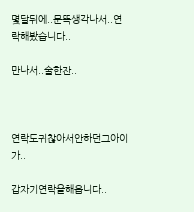몇달뒤에..문뜩생각나서..연락해봤습니다..

만나서..술한잔..



연락도귀찮아서안하던그아이가..

갑자기연락을해옵니다..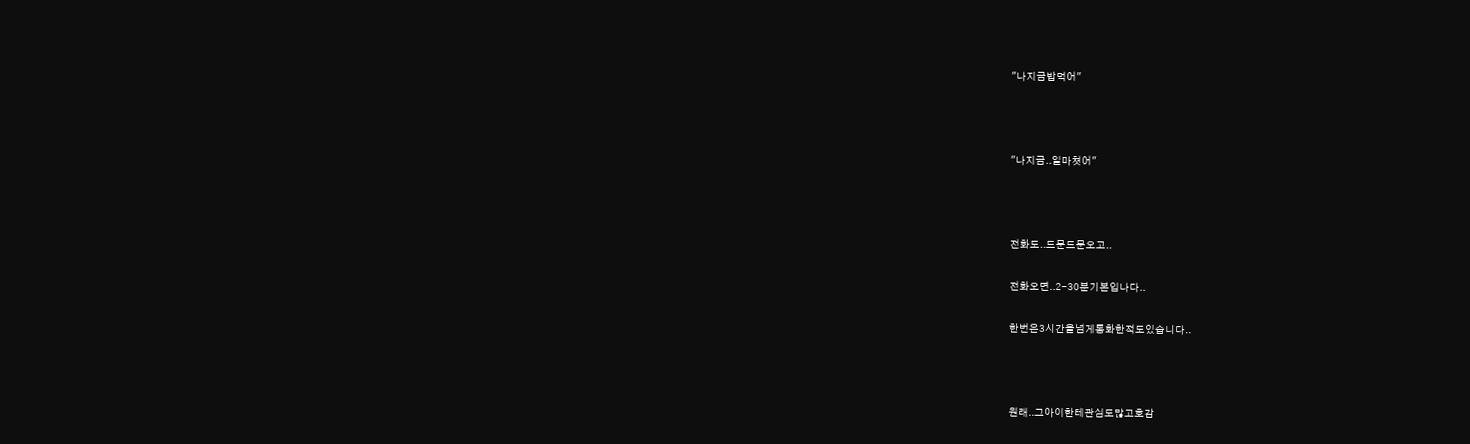"나지금밥먹어"



"나지금..일마쳣어"



전화도..드문드문오고..

전화오면..2-30분기본입나다..

한번은3시간을넘게통화한적도있습니다..



원래..그아이한테관심도많고호감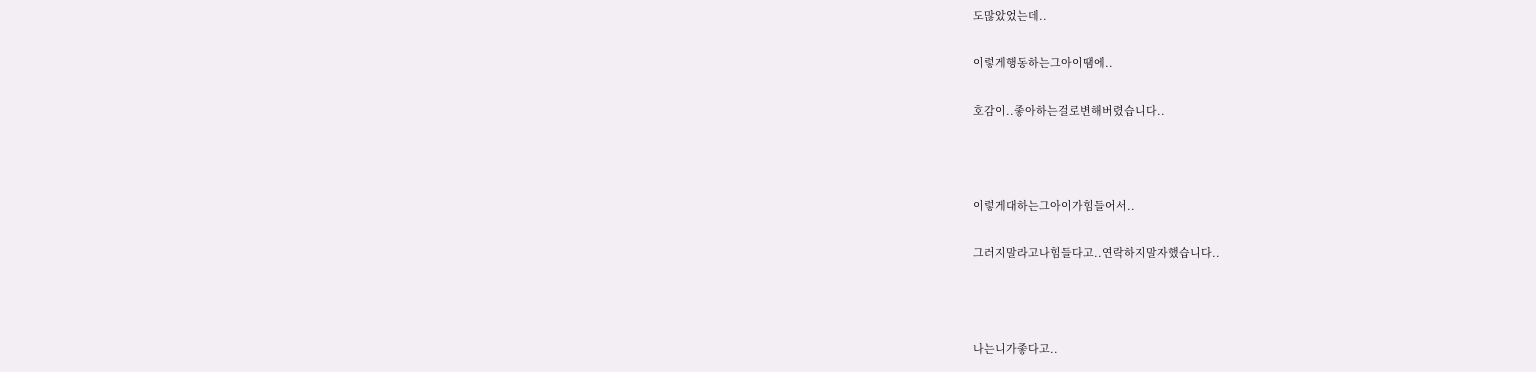도많았었는데..

이렇게행동하는그아이땜에..

호감이..좋아하는걸로변해버렸습니다..



이렇게대하는그아이가힘들어서..

그러지말라고나힘들다고..연락하지말자했습니다..



나는니가좋다고..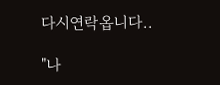다시연락옵니다..

"나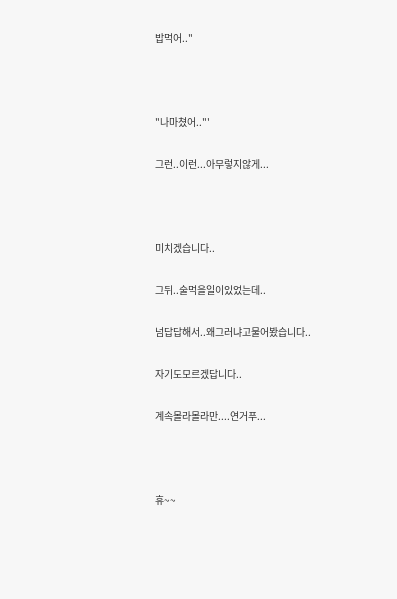밥먹어.."



"나마쳤어.."'

그런..이런...아무렇지않게...



미치겠습니다..

그뒤..술먹을일이있었는데..

넘답답해서..왜그러냐고물어봤습니다..

자기도모르겠답니다..

계속몰라몰라만....연거푸...



휴~~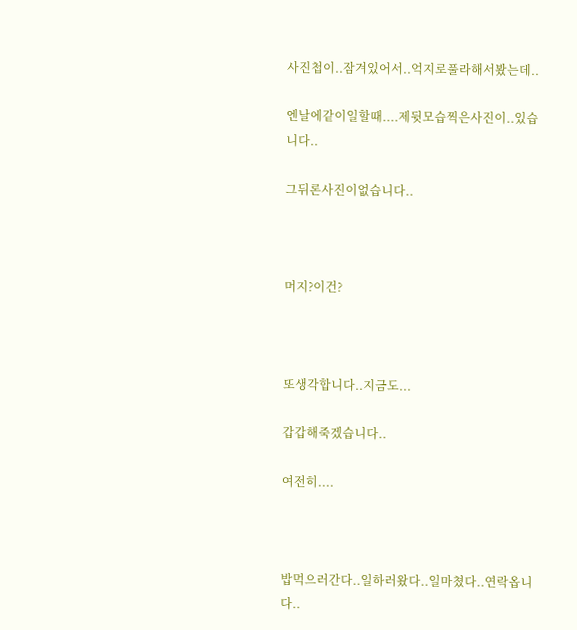사진첩이..잠겨있어서..억지로풀라해서봤는데..

엔날에같이일할때....제뒷모습찍은사진이..있습니다..

그뒤론사진이없습니다..



머지?이건?



또생각합니다..지금도...

갑갑해죽겠습니다..

여전히....



밥먹으러간다..일하러왔다..일마쳤다..연락옵니다..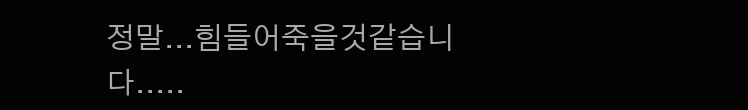정말...힘들어죽을것같습니다.....